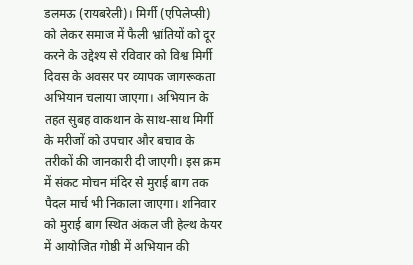डलमऊ (रायबरेली)। मिर्गी (एपिलेप्सी) को लेकर समाज में फैली भ्रांतियों को दूर करने के उद्देश्य से रविवार को विश्व मिर्गी दिवस के अवसर पर व्यापक जागरूकता अभियान चलाया जाएगा। अभियान के तहत सुबह वाकथान के साथ-साथ मिर्गी के मरीजों को उपचार और बचाव के तरीकों की जानकारी दी जाएगी। इस क्रम में संकट मोचन मंदिर से मुराई बाग तक पैदल मार्च भी निकाला जाएगा। शनिवार को मुराई बाग स्थित अंकल जी हेल्थ केयर में आयोजित गोष्ठी में अभियान की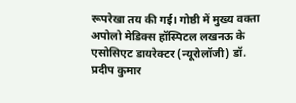रूपरेखा तय की गई। गोष्ठी में मुख्य वक्ता अपोलो मेडिक्स हॉस्पिटल लखनऊ के एसोसिएट डायरेक्टर (न्यूरोलॉजी) डॉ. प्रदीप कुमार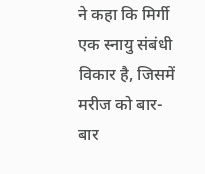ने कहा कि मिर्गी एक स्नायु संबंधी विकार है, जिसमें मरीज को बार-बार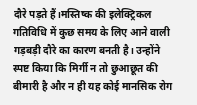दौरे पड़ते हैं।मस्तिष्क की इलेक्ट्रिकल गतिविधि में कुछ समय के लिए आने वाली गड़बड़ी दौरे का कारण बनती है। उन्होंने स्पष्ट किया कि मिर्गी न तो छुआछूत की बीमारी है और न ही यह कोई मानसिक रोग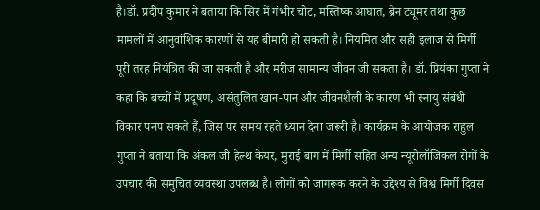है।डॉ. प्रदीप कुमार ने बताया कि सिर में गंभीर चोट, मस्तिष्क आघात, ब्रेन ट्यूमर तथा कुछ मामलों में आनुवांशिक कारणों से यह बीमारी हो सकती है। नियमित और सही इलाज से मिर्गी पूरी तरह नियंत्रित की जा सकती है और मरीज सामान्य जीवन जी सकता है। डॉ. प्रियंका गुप्ता ने कहा कि बच्चों में प्रदूषण, असंतुलित खान-पान और जीवनशैली के कारण भी स्नायु संबंधी विकार पनप सकते हैं, जिस पर समय रहते ध्यान देना जरूरी है। कार्यक्रम के आयोजक राहुल गुप्ता ने बताया कि अंकल जी हेल्थ केयर, मुराई बाग में मिर्गी सहित अन्य न्यूरोलॉजिकल रोगों के उपचार की समुचित व्यवस्था उपलब्ध है। लोगों को जागरूक करने के उद्देश्य से विश्व मिर्गी दिवस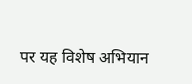पर यह विशेष अभियान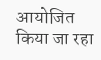आयोजित किया जा रहा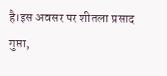है।इस अवसर पर शीतला प्रसाद गुप्ता,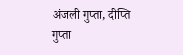अंजली गुप्ता, दीप्ति गुप्ता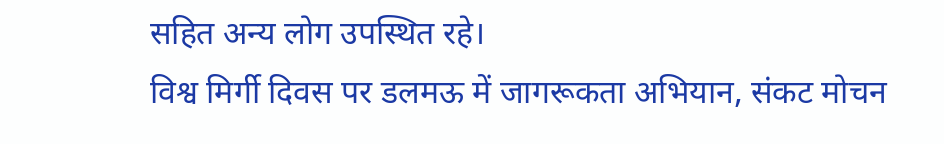सहित अन्य लोग उपस्थित रहे।
विश्व मिर्गी दिवस पर डलमऊ में जागरूकता अभियान, संकट मोचन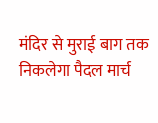मंदिर से मुराई बाग तक निकलेगा पैदल मार्च